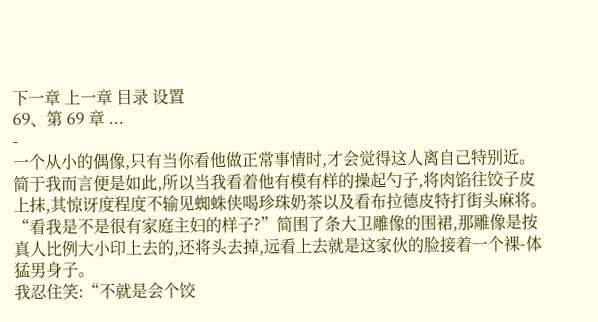下一章 上一章 目录 设置
69、第 69 章 ...
-
一个从小的偶像,只有当你看他做正常事情时,才会觉得这人离自己特别近。简于我而言便是如此,所以当我看着他有模有样的操起勺子,将肉馅往饺子皮上抹,其惊讶度程度不输见蜘蛛侠喝珍珠奶茶以及看布拉德皮特打街头麻将。
“看我是不是很有家庭主妇的样子?”简围了条大卫雕像的围裙,那雕像是按真人比例大小印上去的,还将头去掉,远看上去就是这家伙的脸接着一个裸-体猛男身子。
我忍住笑:“不就是会个饺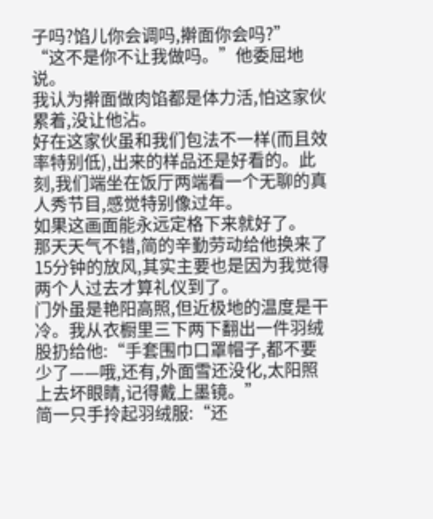子吗?馅儿你会调吗,擀面你会吗?”
“这不是你不让我做吗。”他委屈地说。
我认为擀面做肉馅都是体力活,怕这家伙累着,没让他沾。
好在这家伙虽和我们包法不一样(而且效率特别低),出来的样品还是好看的。此刻,我们端坐在饭厅两端看一个无聊的真人秀节目,感觉特别像过年。
如果这画面能永远定格下来就好了。
那天天气不错,简的辛勤劳动给他换来了15分钟的放风,其实主要也是因为我觉得两个人过去才算礼仪到了。
门外虽是艳阳高照,但近极地的温度是干冷。我从衣橱里三下两下翻出一件羽绒股扔给他:“手套围巾口罩帽子,都不要少了——哦,还有,外面雪还没化,太阳照上去坏眼睛,记得戴上墨镜。”
简一只手拎起羽绒服:“还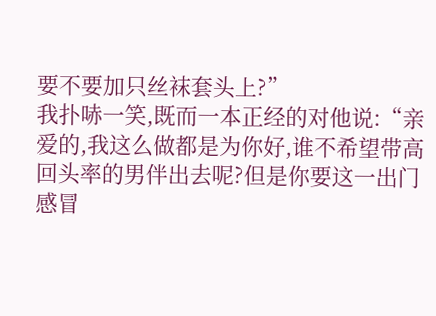要不要加只丝袜套头上?”
我扑哧一笑,既而一本正经的对他说:“亲爱的,我这么做都是为你好,谁不希望带高回头率的男伴出去呢?但是你要这一出门感冒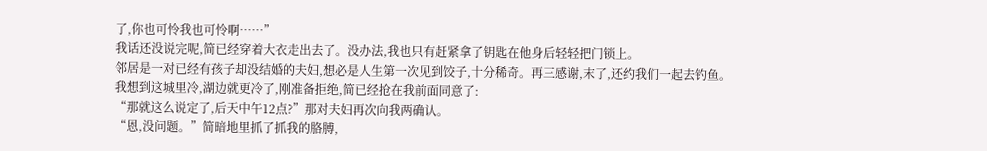了,你也可怜我也可怜啊……”
我话还没说完呢,简已经穿着大衣走出去了。没办法,我也只有赶紧拿了钥匙在他身后轻轻把门锁上。
邻居是一对已经有孩子却没结婚的夫妇,想必是人生第一次见到饺子,十分稀奇。再三感谢,末了,还约我们一起去钓鱼。
我想到这城里冷,湖边就更冷了,刚准备拒绝,简已经抢在我前面同意了:
“那就这么说定了,后天中午12点?”那对夫妇再次向我两确认。
“恩,没问题。”简暗地里抓了抓我的胳膊,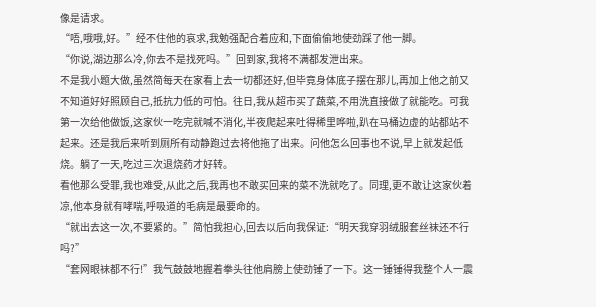像是请求。
“唔,哦哦,好。”经不住他的哀求,我勉强配合着应和,下面偷偷地使劲踩了他一脚。
“你说,湖边那么冷,你去不是找死吗。”回到家,我将不满都发泄出来。
不是我小题大做,虽然简每天在家看上去一切都还好,但毕竟身体底子摆在那儿,再加上他之前又不知道好好照顾自己,抵抗力低的可怕。往日,我从超市买了蔬菜,不用洗直接做了就能吃。可我第一次给他做饭,这家伙一吃完就喊不消化,半夜爬起来吐得稀里哗啦,趴在马桶边虚的站都站不起来。还是我后来听到厕所有动静跑过去将他拖了出来。问他怎么回事也不说,早上就发起低烧。躺了一天,吃过三次退烧药才好转。
看他那么受罪,我也难受,从此之后,我再也不敢买回来的菜不洗就吃了。同理,更不敢让这家伙着凉,他本身就有哮喘,呼吸道的毛病是最要命的。
“就出去这一次,不要紧的。”简怕我担心,回去以后向我保证:“明天我穿羽绒服套丝袜还不行吗?”
“套网眼袜都不行!”我气鼓鼓地握着拳头往他肩膀上使劲锤了一下。这一锤锤得我整个人一震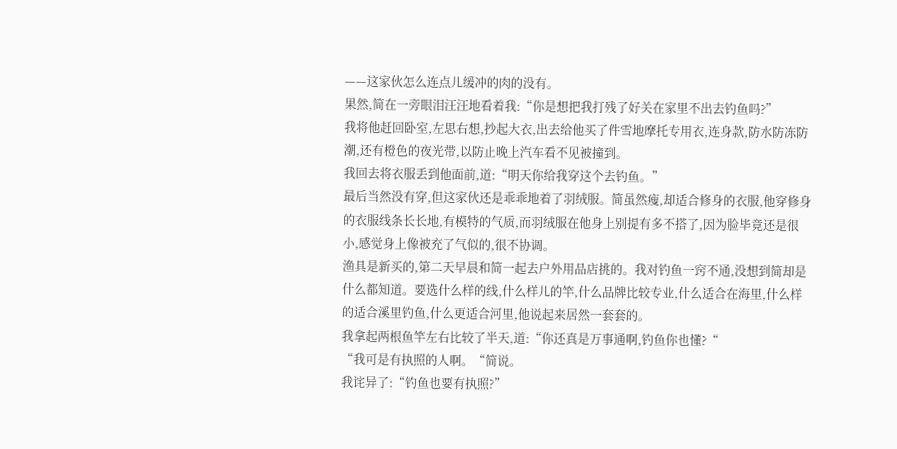——这家伙怎么连点儿缓冲的肉的没有。
果然,简在一旁眼泪汪汪地看着我:“你是想把我打残了好关在家里不出去钓鱼吗?”
我将他赶回卧室,左思右想,抄起大衣,出去给他买了件雪地摩托专用衣,连身款,防水防冻防潮,还有橙色的夜光带,以防止晚上汽车看不见被撞到。
我回去将衣服丢到他面前,道:“明天你给我穿这个去钓鱼。”
最后当然没有穿,但这家伙还是乖乖地着了羽绒服。简虽然瘦,却适合修身的衣服,他穿修身的衣服线条长长地,有模特的气质,而羽绒服在他身上别提有多不搭了,因为脸毕竟还是很小,感觉身上像被充了气似的,很不协调。
渔具是新买的,第二天早晨和简一起去户外用品店挑的。我对钓鱼一窍不通,没想到简却是什么都知道。要选什么样的线,什么样儿的竿,什么品牌比较专业,什么适合在海里,什么样的适合溪里钓鱼,什么更适合河里,他说起来居然一套套的。
我拿起两根鱼竿左右比较了半天,道:“你还真是万事通啊,钓鱼你也懂?“
“我可是有执照的人啊。“简说。
我诧异了:“钓鱼也要有执照?”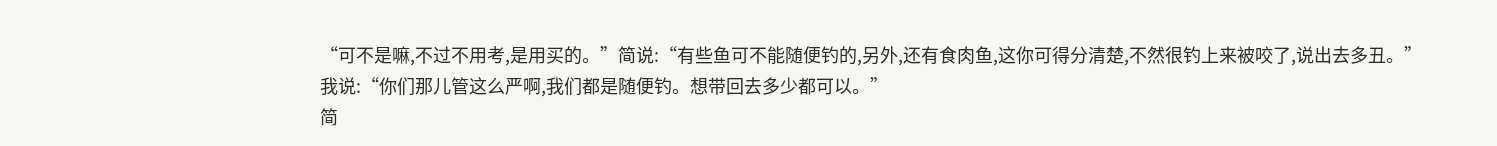“可不是嘛,不过不用考,是用买的。”简说:“有些鱼可不能随便钓的,另外,还有食肉鱼,这你可得分清楚,不然很钓上来被咬了,说出去多丑。”
我说:“你们那儿管这么严啊,我们都是随便钓。想带回去多少都可以。”
简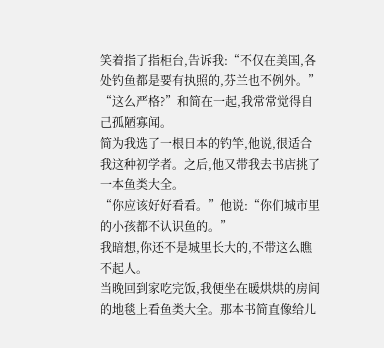笑着指了指柜台,告诉我:“不仅在美国,各处钓鱼都是要有执照的,芬兰也不例外。”
“这么严格?”和简在一起,我常常觉得自己孤陋寡闻。
简为我选了一根日本的钓竿,他说,很适合我这种初学者。之后,他又带我去书店挑了一本鱼类大全。
“你应该好好看看。”他说:“你们城市里的小孩都不认识鱼的。”
我暗想,你还不是城里长大的,不带这么瞧不起人。
当晚回到家吃完饭,我便坐在暖烘烘的房间的地毯上看鱼类大全。那本书简直像给儿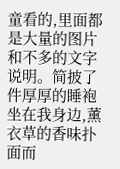童看的,里面都是大量的图片和不多的文字说明。简披了件厚厚的睡袍坐在我身边,薰衣草的香味扑面而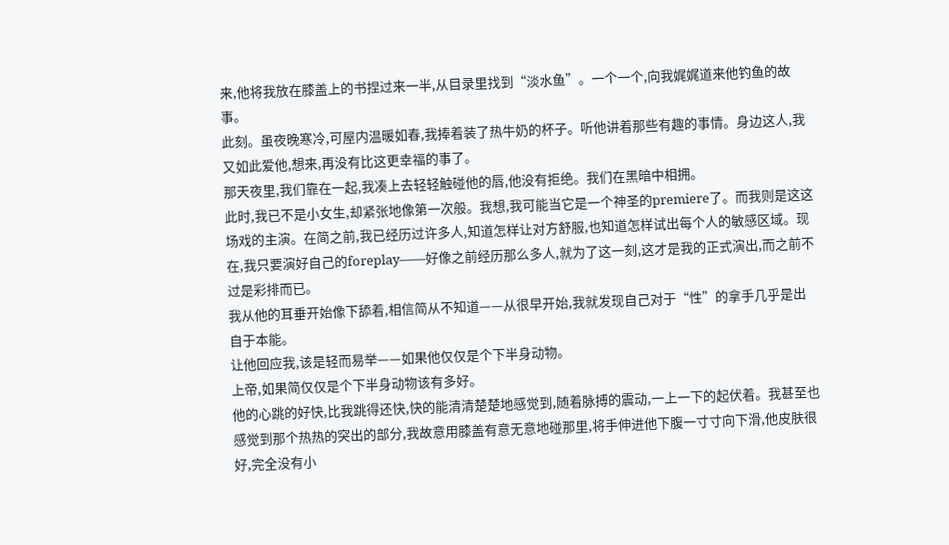来,他将我放在膝盖上的书捏过来一半,从目录里找到“淡水鱼”。一个一个,向我娓娓道来他钓鱼的故事。
此刻。虽夜晚寒冷,可屋内温暖如春,我捧着装了热牛奶的杯子。听他讲着那些有趣的事情。身边这人,我又如此爱他,想来,再没有比这更幸福的事了。
那天夜里,我们靠在一起,我凑上去轻轻触碰他的唇,他没有拒绝。我们在黑暗中相拥。
此时,我已不是小女生,却紧张地像第一次般。我想,我可能当它是一个神圣的premiere了。而我则是这这场戏的主演。在简之前,我已经历过许多人,知道怎样让对方舒服,也知道怎样试出每个人的敏感区域。现在,我只要演好自己的foreplay——好像之前经历那么多人,就为了这一刻,这才是我的正式演出,而之前不过是彩排而已。
我从他的耳垂开始像下舔着,相信简从不知道——从很早开始,我就发现自己对于“性”的拿手几乎是出自于本能。
让他回应我,该是轻而易举——如果他仅仅是个下半身动物。
上帝,如果简仅仅是个下半身动物该有多好。
他的心跳的好快,比我跳得还快,快的能清清楚楚地感觉到,随着脉搏的震动,一上一下的起伏着。我甚至也感觉到那个热热的突出的部分,我故意用膝盖有意无意地碰那里,将手伸进他下腹一寸寸向下滑,他皮肤很好,完全没有小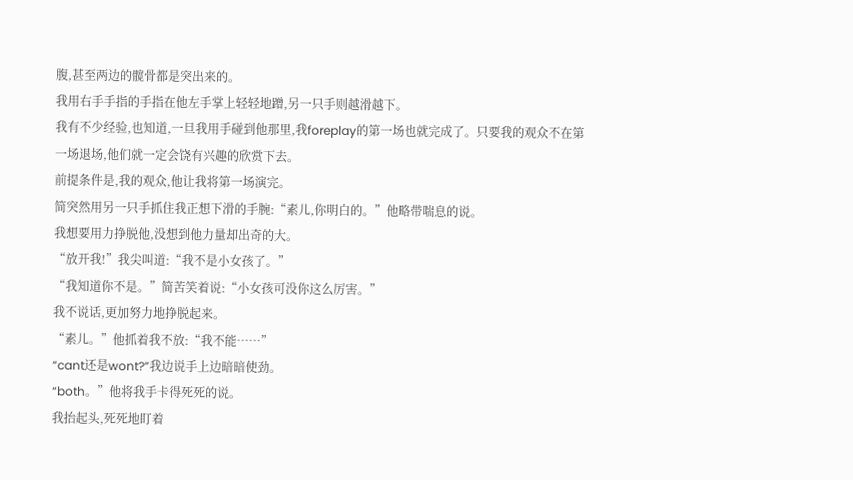腹,甚至两边的髋骨都是突出来的。
我用右手手指的手指在他左手掌上轻轻地蹭,另一只手则越滑越下。
我有不少经验,也知道,一旦我用手碰到他那里,我foreplay的第一场也就完成了。只要我的观众不在第一场退场,他们就一定会饶有兴趣的欣赏下去。
前提条件是,我的观众,他让我将第一场演完。
简突然用另一只手抓住我正想下滑的手腕:“素儿,你明白的。”他略带喘息的说。
我想要用力挣脱他,没想到他力量却出奇的大。
“放开我!”我尖叫道:“我不是小女孩了。”
“我知道你不是。”简苦笑着说:“小女孩可没你这么厉害。”
我不说话,更加努力地挣脱起来。
“素儿。”他抓着我不放:“我不能……”
“cant还是wont?”我边说手上边暗暗使劲。
“both。”他将我手卡得死死的说。
我抬起头,死死地盯着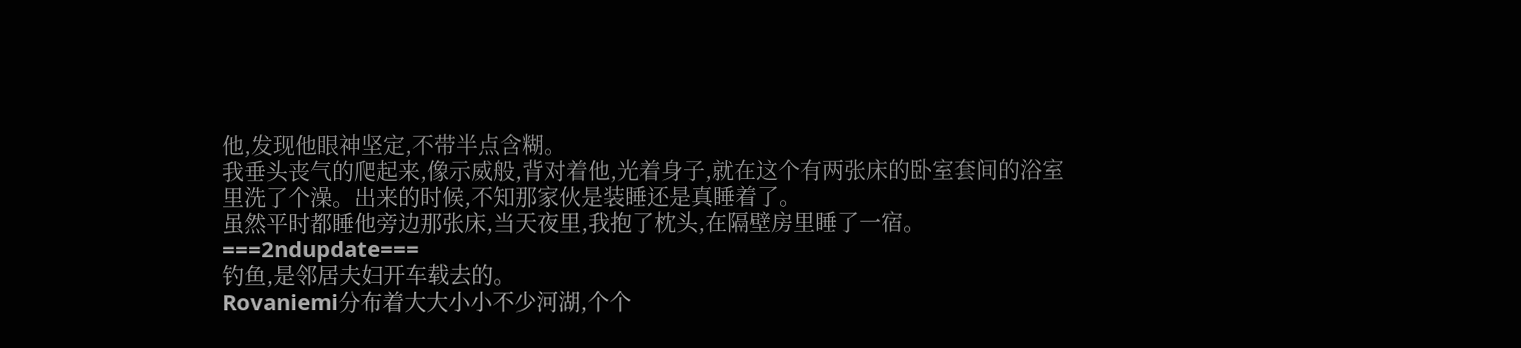他,发现他眼神坚定,不带半点含糊。
我垂头丧气的爬起来,像示威般,背对着他,光着身子,就在这个有两张床的卧室套间的浴室里洗了个澡。出来的时候,不知那家伙是装睡还是真睡着了。
虽然平时都睡他旁边那张床,当天夜里,我抱了枕头,在隔壁房里睡了一宿。
===2ndupdate===
钓鱼,是邻居夫妇开车载去的。
Rovaniemi分布着大大小小不少河湖,个个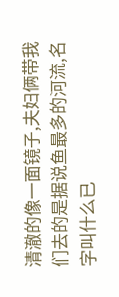清澈的像一面镜子,夫妇俩带我们去的是据说鱼最多的河流,名字叫什么已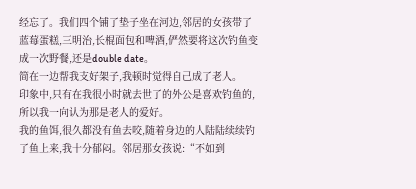经忘了。我们四个铺了垫子坐在河边,邻居的女孩带了蓝莓蛋糕,三明治,长棍面包和啤酒,俨然要将这次钓鱼变成一次野餐,还是double date。
简在一边帮我支好架子,我顿时觉得自己成了老人。
印象中,只有在我很小时就去世了的外公是喜欢钓鱼的,所以我一向认为那是老人的爱好。
我的鱼饵,很久都没有鱼去咬,随着身边的人陆陆续续钓了鱼上来,我十分郁闷。邻居那女孩说:“不如到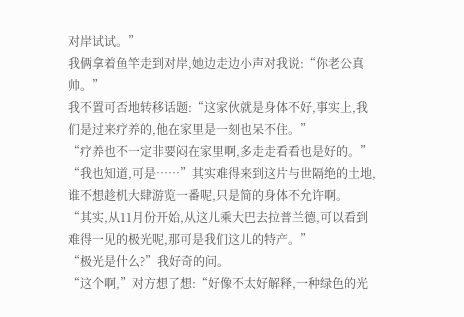对岸试试。”
我俩拿着鱼竿走到对岸,她边走边小声对我说:“你老公真帅。”
我不置可否地转移话题:“这家伙就是身体不好,事实上,我们是过来疗养的,他在家里是一刻也呆不住。”
“疗养也不一定非要闷在家里啊,多走走看看也是好的。”
“我也知道,可是……”其实难得来到这片与世隔绝的土地,谁不想趁机大肆游览一番呢,只是简的身体不允许啊。
“其实,从11月份开始,从这儿乘大巴去拉普兰德,可以看到难得一见的极光呢,那可是我们这儿的特产。”
“极光是什么?”我好奇的问。
“这个啊,”对方想了想:“好像不太好解释,一种绿色的光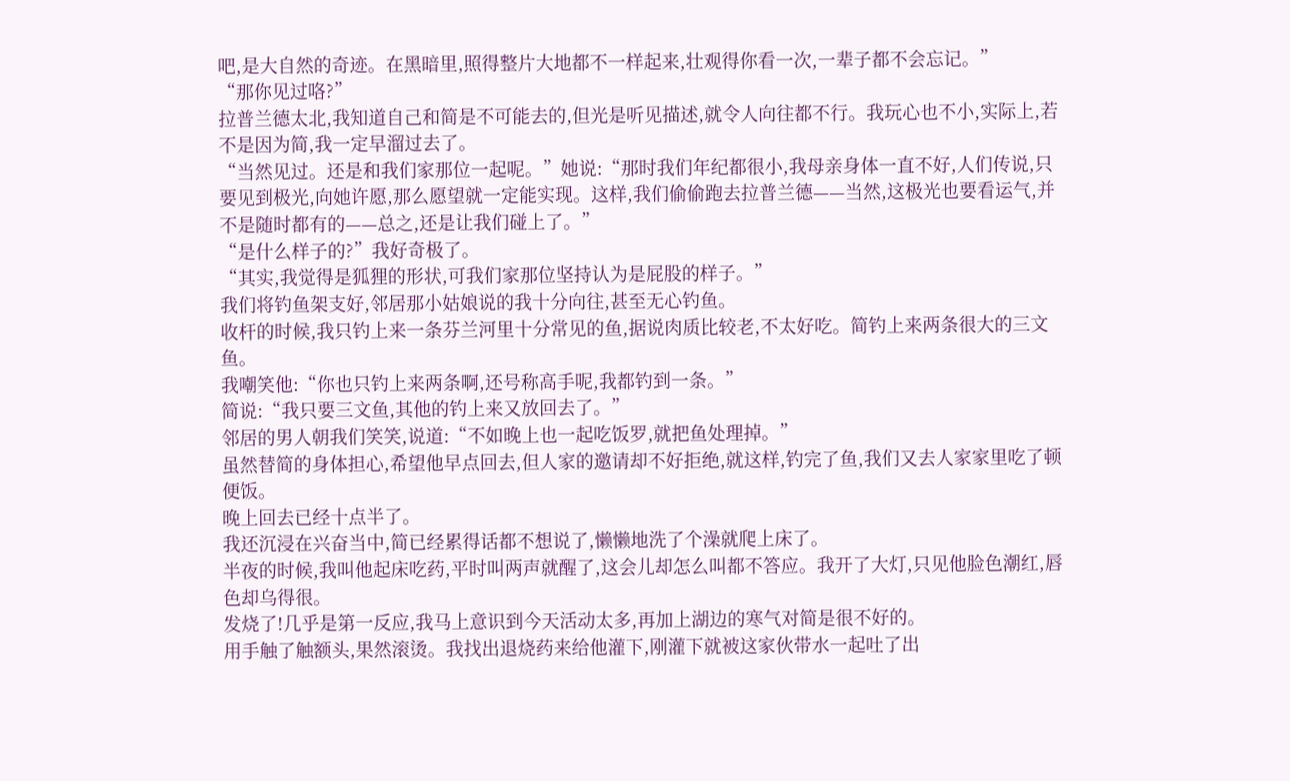吧,是大自然的奇迹。在黑暗里,照得整片大地都不一样起来,壮观得你看一次,一辈子都不会忘记。”
“那你见过咯?”
拉普兰德太北,我知道自己和简是不可能去的,但光是听见描述,就令人向往都不行。我玩心也不小,实际上,若不是因为简,我一定早溜过去了。
“当然见过。还是和我们家那位一起呢。”她说:“那时我们年纪都很小,我母亲身体一直不好,人们传说,只要见到极光,向她许愿,那么愿望就一定能实现。这样,我们偷偷跑去拉普兰德——当然,这极光也要看运气,并不是随时都有的——总之,还是让我们碰上了。”
“是什么样子的?”我好奇极了。
“其实,我觉得是狐狸的形状,可我们家那位坚持认为是屁股的样子。”
我们将钓鱼架支好,邻居那小姑娘说的我十分向往,甚至无心钓鱼。
收杆的时候,我只钓上来一条芬兰河里十分常见的鱼,据说肉质比较老,不太好吃。简钓上来两条很大的三文鱼。
我嘲笑他:“你也只钓上来两条啊,还号称高手呢,我都钓到一条。”
简说:“我只要三文鱼,其他的钓上来又放回去了。”
邻居的男人朝我们笑笑,说道:“不如晚上也一起吃饭罗,就把鱼处理掉。”
虽然替简的身体担心,希望他早点回去,但人家的邀请却不好拒绝,就这样,钓完了鱼,我们又去人家家里吃了顿便饭。
晚上回去已经十点半了。
我还沉浸在兴奋当中,简已经累得话都不想说了,懒懒地洗了个澡就爬上床了。
半夜的时候,我叫他起床吃药,平时叫两声就醒了,这会儿却怎么叫都不答应。我开了大灯,只见他脸色潮红,唇色却乌得很。
发烧了!几乎是第一反应,我马上意识到今天活动太多,再加上湖边的寒气对简是很不好的。
用手触了触额头,果然滚烫。我找出退烧药来给他灌下,刚灌下就被这家伙带水一起吐了出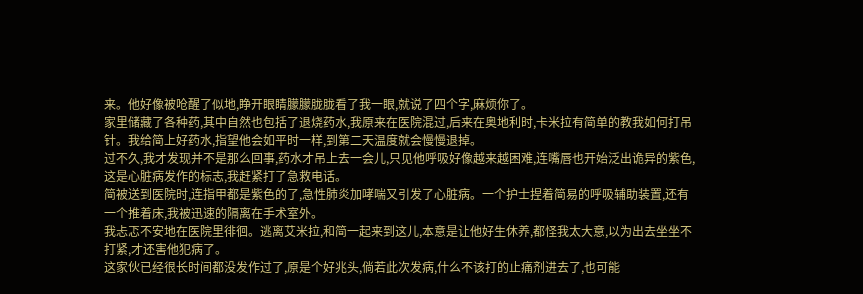来。他好像被呛醒了似地,睁开眼睛朦朦胧胧看了我一眼,就说了四个字,麻烦你了。
家里储藏了各种药,其中自然也包括了退烧药水,我原来在医院混过,后来在奥地利时,卡米拉有简单的教我如何打吊针。我给简上好药水,指望他会如平时一样,到第二天温度就会慢慢退掉。
过不久,我才发现并不是那么回事,药水才吊上去一会儿,只见他呼吸好像越来越困难,连嘴唇也开始泛出诡异的紫色,这是心脏病发作的标志,我赶紧打了急救电话。
简被送到医院时,连指甲都是紫色的了,急性肺炎加哮喘又引发了心脏病。一个护士捏着简易的呼吸辅助装置,还有一个推着床,我被迅速的隔离在手术室外。
我忐忑不安地在医院里徘徊。逃离艾米拉,和简一起来到这儿,本意是让他好生休养,都怪我太大意,以为出去坐坐不打紧,才还害他犯病了。
这家伙已经很长时间都没发作过了,原是个好兆头,倘若此次发病,什么不该打的止痛剂进去了,也可能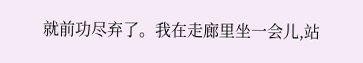就前功尽弃了。我在走廊里坐一会儿,站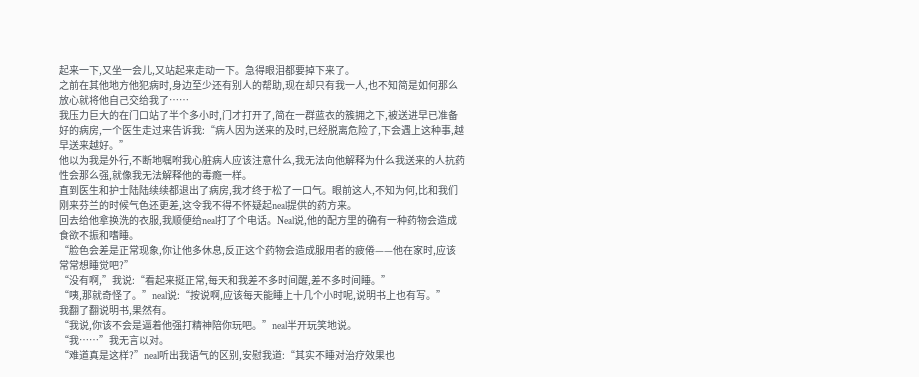起来一下,又坐一会儿,又站起来走动一下。急得眼泪都要掉下来了。
之前在其他地方他犯病时,身边至少还有别人的帮助,现在却只有我一人,也不知简是如何那么放心就将他自己交给我了……
我压力巨大的在门口站了半个多小时,门才打开了,简在一群蓝衣的簇拥之下,被送进早已准备好的病房,一个医生走过来告诉我:“病人因为送来的及时,已经脱离危险了,下会遇上这种事,越早送来越好。”
他以为我是外行,不断地嘱咐我心脏病人应该注意什么,我无法向他解释为什么我送来的人抗药性会那么强,就像我无法解释他的毒瘾一样。
直到医生和护士陆陆续续都退出了病房,我才终于松了一口气。眼前这人,不知为何,比和我们刚来芬兰的时候气色还更差,这令我不得不怀疑起neal提供的药方来。
回去给他拿换洗的衣服,我顺便给neal打了个电话。Neal说,他的配方里的确有一种药物会造成食欲不振和嗜睡。
“脸色会差是正常现象,你让他多休息,反正这个药物会造成服用者的疲倦——他在家时,应该常常想睡觉吧?”
“没有啊,”我说:“看起来挺正常,每天和我差不多时间醒,差不多时间睡。”
“咦,那就奇怪了。”neal说:“按说啊,应该每天能睡上十几个小时呢,说明书上也有写。”
我翻了翻说明书,果然有。
“我说,你该不会是逼着他强打精神陪你玩吧。”neal半开玩笑地说。
“我……”我无言以对。
“难道真是这样?”neal听出我语气的区别,安慰我道:“其实不睡对治疗效果也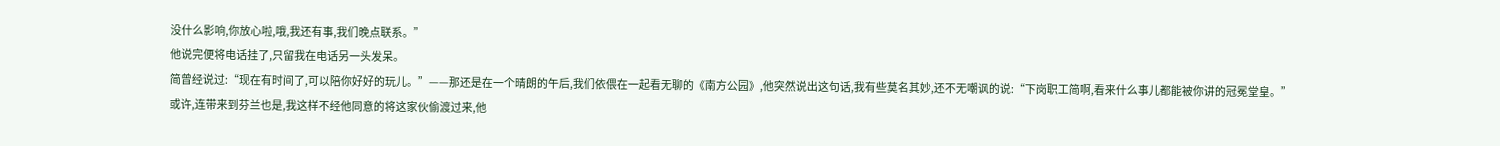没什么影响,你放心啦,哦,我还有事,我们晚点联系。”
他说完便将电话挂了,只留我在电话另一头发呆。
简曾经说过:“现在有时间了,可以陪你好好的玩儿。”——那还是在一个晴朗的午后,我们依偎在一起看无聊的《南方公园》,他突然说出这句话,我有些莫名其妙,还不无嘲讽的说:“下岗职工简啊,看来什么事儿都能被你讲的冠冕堂皇。”
或许,连带来到芬兰也是,我这样不经他同意的将这家伙偷渡过来,他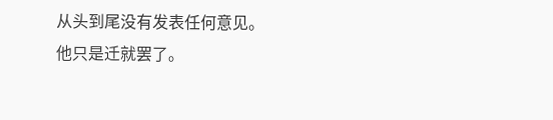从头到尾没有发表任何意见。
他只是迁就罢了。